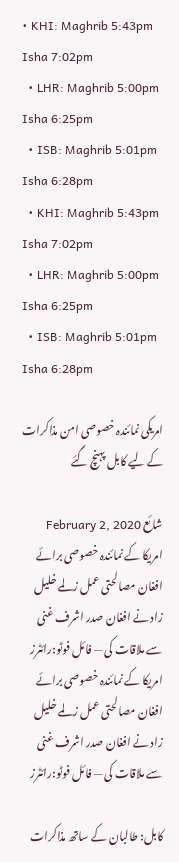• KHI: Maghrib 5:43pm Isha 7:02pm
  • LHR: Maghrib 5:00pm Isha 6:25pm
  • ISB: Maghrib 5:01pm Isha 6:28pm
  • KHI: Maghrib 5:43pm Isha 7:02pm
  • LHR: Maghrib 5:00pm Isha 6:25pm
  • ISB: Maghrib 5:01pm Isha 6:28pm

امریکی نمائندہ خصوصی امن مذاکرات کے لیے کابل پہنچ گئے

شائع February 2, 2020
امریکا کے نمائندہ خصوصی برائے افغان مصالحتی عمل زلمے خلیل زاد نے افغان صدر اشرف غنی سے ملاقات کی — فائل فوٹو:رائٹرز
امریکا کے نمائندہ خصوصی برائے افغان مصالحتی عمل زلمے خلیل زاد نے افغان صدر اشرف غنی سے ملاقات کی — فائل فوٹو:رائٹرز

کابل: طالبان کے ساتھ مذاکرات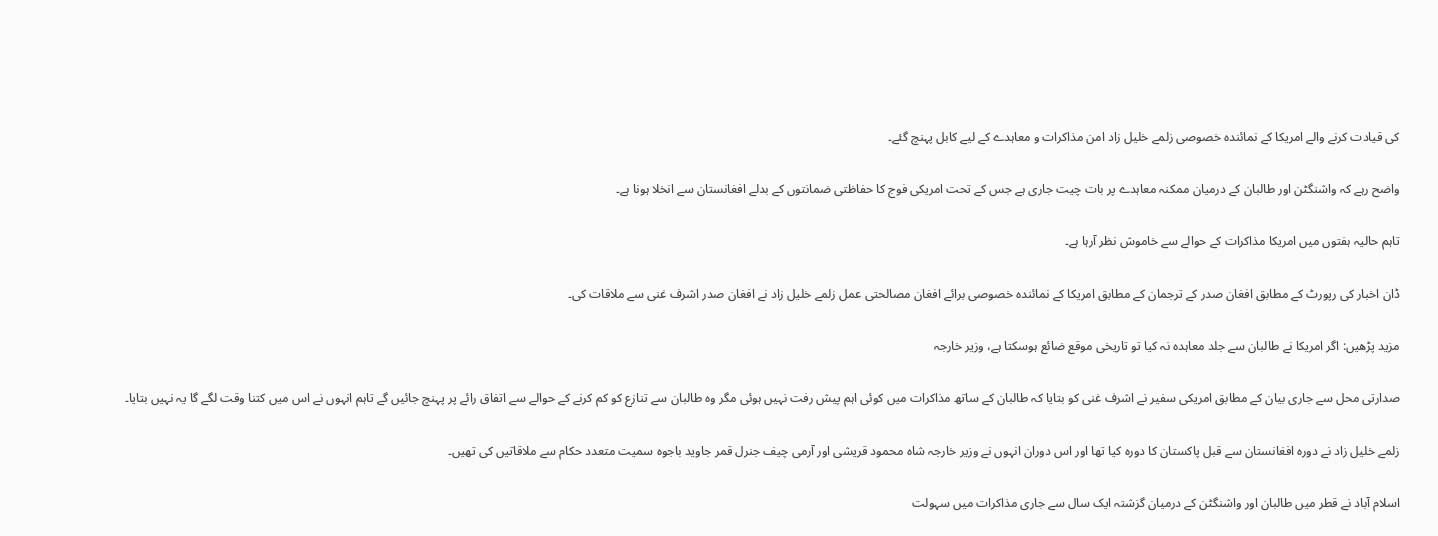کی قیادت کرنے والے امریکا کے نمائندہ خصوصی زلمے خلیل زاد امن مذاکرات و معاہدے کے لیے کابل پہنچ گئے۔

واضح رہے کہ واشنگٹن اور طالبان کے درمیان ممکنہ معاہدے پر بات چیت جاری ہے جس کے تحت امریکی فوج کا حفاظتی ضمانتوں کے بدلے افغانستان سے انخلا ہونا ہے۔

تاہم حالیہ ہفتوں میں امریکا مذاکرات کے حوالے سے خاموش نظر آرہا ہے۔

ڈان اخبار کی رپورٹ کے مطابق افغان صدر کے ترجمان کے مطابق امریکا کے نمائندہ خصوصی برائے افغان مصالحتی عمل زلمے خلیل زاد نے افغان صدر اشرف غنی سے ملاقات کی۔

مزید پڑھیں: اگر امریکا نے طالبان سے جلد معاہدہ نہ کیا تو تاریخی موقع ضائع ہوسکتا ہے، وزیر خارجہ

صدارتی محل سے جاری بیان کے مطابق امریکی سفیر نے اشرف غنی کو بتایا کہ طالبان کے ساتھ مذاکرات میں کوئی اہم پیش رفت نہیں ہوئی مگر وہ طالبان سے تنازع کو کم کرنے کے حوالے سے اتفاق رائے پر پہنچ جائیں گے تاہم انہوں نے اس میں کتنا وقت لگے گا یہ نہیں بتایا۔

زلمے خلیل زاد نے دورہ افغانستان سے قبل پاکستان کا دورہ کیا تھا اور اس دوران انہوں نے وزیر خارجہ شاہ محمود قریشی اور آرمی چیف جنرل قمر جاوید باجوہ سمیت متعدد حکام سے ملاقاتیں کی تھیں۔

اسلام آباد نے قطر میں طالبان اور واشنگٹن کے درمیان گزشتہ ایک سال سے جاری مذاکرات میں سہولت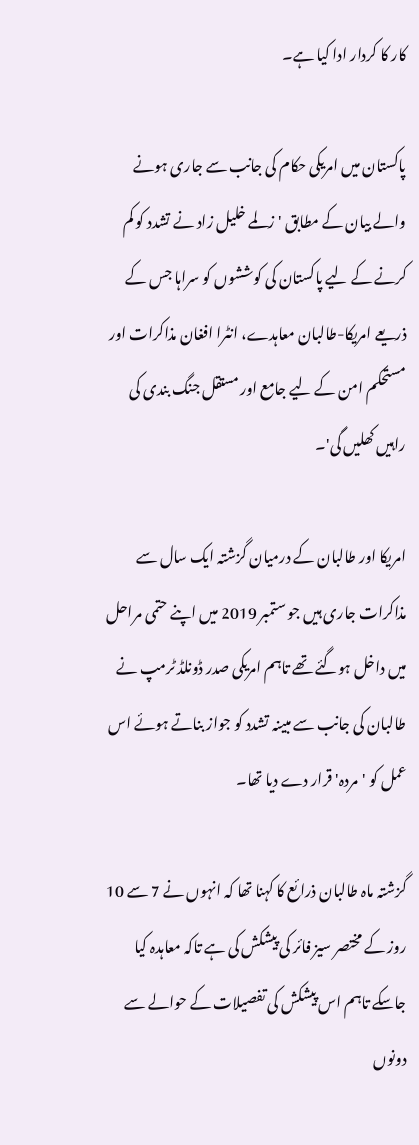کار کا کردار ادا کیا ہے۔

پاکستان میں امریکی حکام کی جانب سے جاری ہونے والے بیان کے مطابق 'زلمے خلیل زاد نے تشدد کو کم کرنے کے لیے پاکستان کی کوششوں کو سراہا جس کے ذریعے امریکا-طالبان معاہدے، انٹرا افغان مذاکرات اور مستحکم امن کے لیے جامع اور مستقل جنگ بندی کی راہیں کھلیں گی'۔

امریکا اور طالبان کے درمیان گزشتہ ایک سال سے مذاکرات جاری ہیں جو ستمبر 2019 میں اپنے حتمی مراحل میں داخل ہوگئے تھے تاہم امریکی صدر ڈونلڈ ٹرمپ نے طالبان کی جانب سے مبینہ تشدد کو جواز بناتے ہوئے اس عمل کو 'مردہ' قرار دے دیا تھا۔

گزشتہ ماہ طالبان ذرائع کا کہنا تھا کہ انہوں نے 7 سے 10 روز کے مختصر سیز فائر کی پیشکش کی ہے تاکہ معاہدہ کیا جاسکے تاہم اس پیشکش کی تفصیلات کے حوالے سے دونوں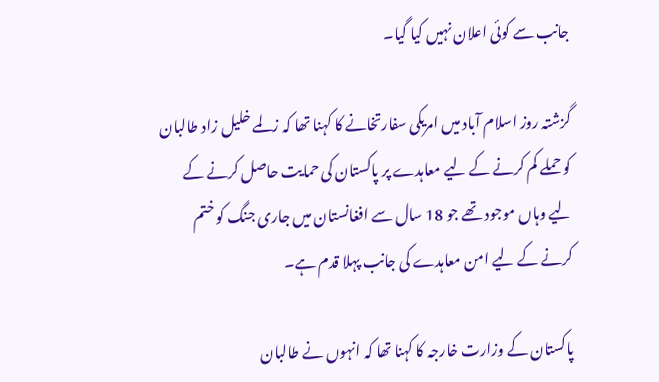جانب سے کوئی اعلان نہیں کیا گیا۔

گزشتہ روز اسلام آباد میں امریکی سفارتخانے کا کہنا تھا کہ زلمے خلیل زاد طالبان کو حملے کم کرنے کے لیے معاہدے پر پاکستان کی حمایت حاصل کرنے کے لیے وہاں موجود تھے جو 18 سال سے افغانستان میں جاری جنگ کو ختم کرنے کے لیے امن معاہدے کی جانب پہلا قدم ہے۔

پاکستان کے وزارت خارجہ کا کہنا تھا کہ انہوں نے طالبان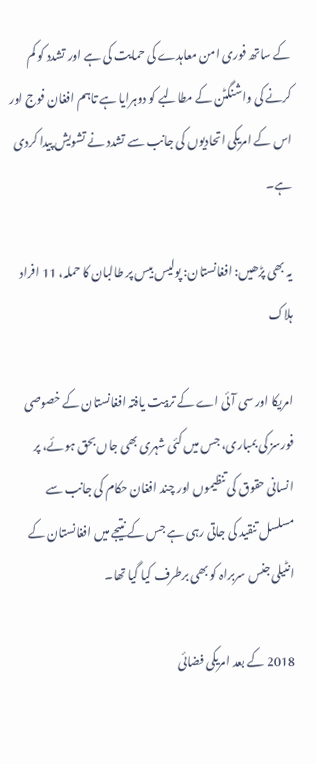کے ساتھ فوری امن معاہدے کی حمایت کی ہے اور تشدد کو کم کرنے کی واشنگٹن کے مطالبے کو دوہرایا ہے تاہم افغان فوج اور اس کے امریکی اتحادیوں کی جانب سے تشدد نے تشویش پیدا کردی ہے۔

یہ بھی پڑھیں: افغانستان: پولیس بیس پر طالبان کا حملہ، 11 افراد ہلاک

امریکا اور سی آئی اے کے تربیت یافتہ افغانستان کے خصوصی فورسز کی بمباری، جس میں کئی شہری بھی جاں بحق ہوئے، پر انسانی حقوق کی تنظیموں اور چند افغان حکام کی جانب سے مسلسل تنقید کی جاتی رہی ہے جس کے نتیجے میں افغانستان کے انٹیلی جنس سربراہ کو بھی برطرف کیا گیا تھا۔

2018 کے بعد امریکی فضائی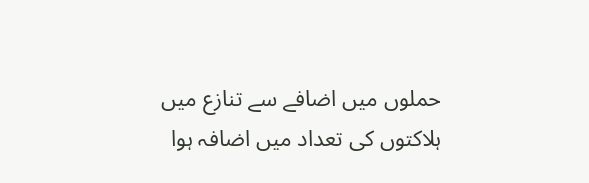حملوں میں اضافے سے تنازع میں ہلاکتوں کی تعداد میں اضافہ ہوا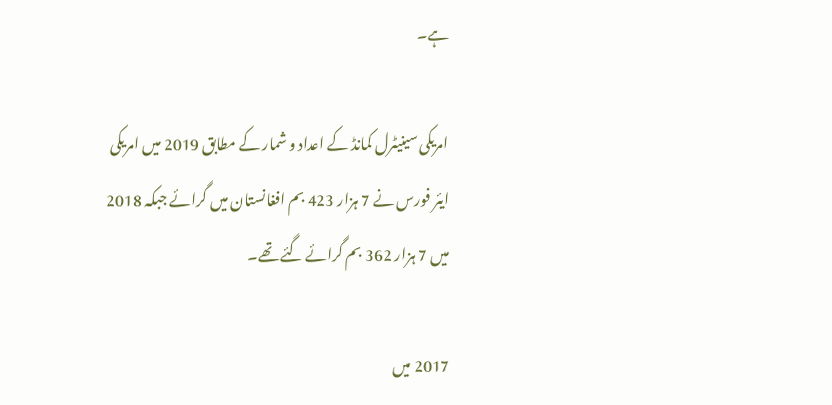ہے۔

امریکی سینیٹرل کمانڈ کے اعداد و شمار کے مطابق 2019 میں امریکی ایئر فورس نے 7 ہزار 423 بم افغانستان میں گرائے جبکہ 2018 میں 7 ہزار 362 بم گرائے گئے تھے۔

2017 میں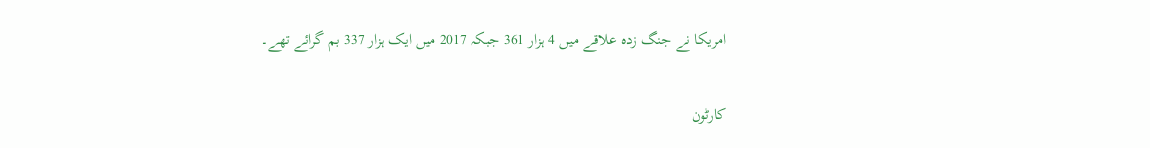امریکا نے جنگ زدہ علاقے میں 4 ہزار 361 جبکہ 2017 میں ایک ہزار 337 بم گرائے تھے۔

کارٹون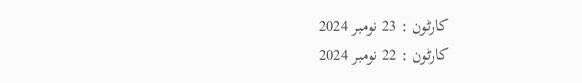کارٹون : 23 نومبر 2024
کارٹون : 22 نومبر 2024